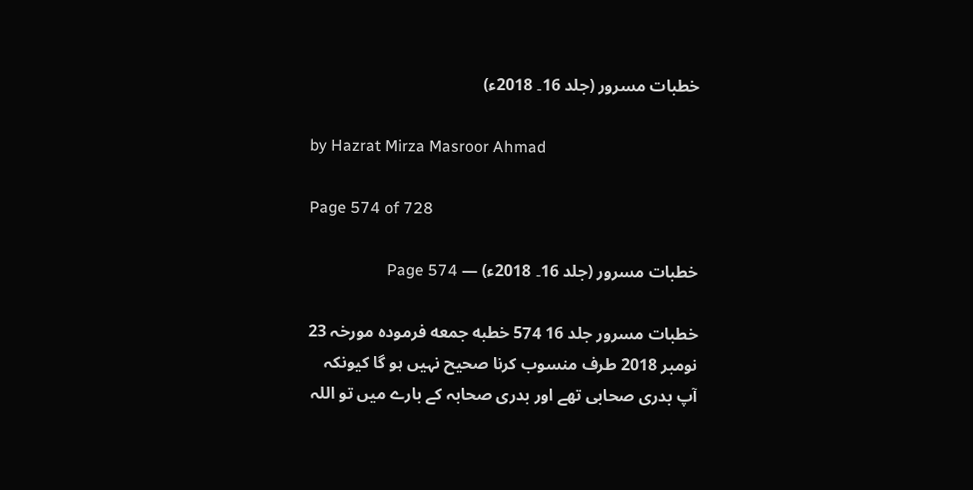خطبات مسرور (جلد 16۔ 2018ء)

by Hazrat Mirza Masroor Ahmad

Page 574 of 728

خطبات مسرور (جلد 16۔ 2018ء) — Page 574

خطبات مسرور جلد 16 574 خطبه جمعه فرمودہ مورخہ 23 نومبر 2018 طرف منسوب کرنا صحیح نہیں ہو گا کیونکہ آپ بدری صحابی تھے اور بدری صحابہ کے بارے میں تو اللہ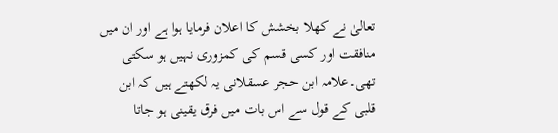تعالیٰ نے کھلا بخشش کا اعلان فرمایا ہوا ہے اور ان میں منافقت اور کسی قسم کی کمزوری نہیں ہو سکتی تھی۔علامہ ابن حجر عسقلانی یہ لکھتے ہیں کہ ابن قلبی کے قول سے اس بات میں فرق یقینی ہو جاتا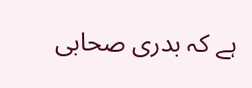ہے کہ بدری صحابی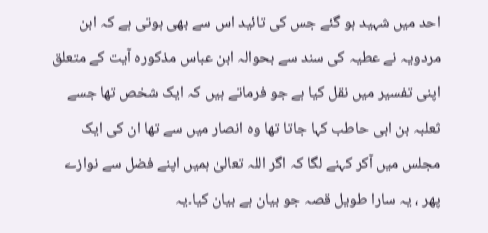احد میں شہید ہو گئے جس کی تائید اس سے بھی ہوتی ہے کہ ابن مردویہ نے عطیہ کی سند سے بحوالہ ابن عباس مذکورہ آیت کے متعلق اپنی تفسیر میں نقل کیا ہے جو فرماتے ہیں کہ ایک شخص تھا جسے ثعلبہ بن ابی حاطب کہا جاتا تھا وہ انصار میں سے تھا ان کی ایک مجلس میں آکر کہنے لگا کہ اگر اللہ تعالیٰ ہمیں اپنے فضل سے نوازے پھر ، یہ سارا طویل قصہ جو بیان ہے بیان کیا۔یہ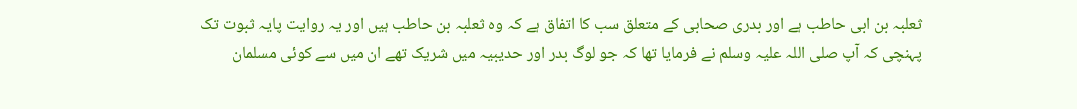ثعلبہ بن ابی حاطب ہے اور بدری صحابی کے متعلق سب کا اتفاق ہے کہ وہ ثعلبہ بن حاطب ہیں اور یہ روایت پایہ ثبوت تک پہنچی کہ آپ صلی اللہ علیہ وسلم نے فرمایا تھا کہ جو لوگ بدر اور حدیبیہ میں شریک تھے ان میں سے کوئی مسلمان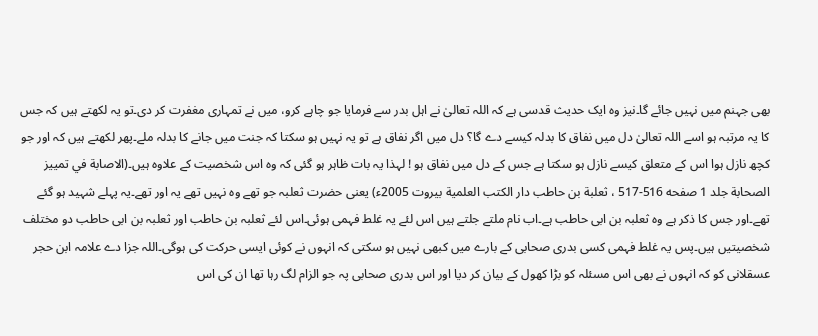بھی جہنم میں نہیں جائے گا۔نیز وہ ایک حدیث قدسی ہے کہ اللہ تعالیٰ نے اہل بدر سے فرمایا جو چاہے کرو، میں نے تمہاری مغفرت کر دی۔تو یہ لکھتے ہیں کہ جس کا یہ مرتبہ ہو اسے اللہ تعالیٰ دل میں نفاق کا بدلہ کیسے دے گا؟ دل میں اگر نفاق ہے تو یہ نہیں ہو سکتا کہ جنت میں جانے کا بدلہ ملے۔پھر لکھتے ہیں کہ اور جو کچھ نازل ہوا اس کے متعلق کیسے نازل ہو سکتا ہے جس کے دل میں نفاق ہو ! لہذا یہ بات ظاہر ہو گئی کہ وہ اس شخصیت کے علاوہ ہیں۔(الاصابة في تمييز الصحابة جلد 1 صفحه 516-517 ، ثعلبة بن حاطب دار الكتب العلمية بيروت 2005ء) یعنی حضرت ثعلبہ جو تھے وہ نہیں تھے یہ اور تھے۔یہ پہلے شہید ہو گئے تھے۔اور جس کا ذکر ہے وہ ثعلبہ بن ابی حاطب ہے۔اب نام ملتے جلتے ہیں اس لئے یہ غلط فہمی ہوئی۔اس لئے ثعلبہ بن حاطب اور ثعلبہ بن ابی حاطب دو مختلف شخصیتیں ہیں۔پس یہ غلط فہمی کسی بدری صحابی کے بارے میں کبھی نہیں ہو سکتی کہ انہوں نے کوئی ایسی حرکت کی ہوگی۔اللہ جزا دے علامہ ابن حجر عسقلانی کو کہ انہوں نے بھی اس مسئلہ کو بڑا کھول کے بیان کر دیا اور اس بدری صحابی پہ جو الزام لگ رہا تھا ان کی اس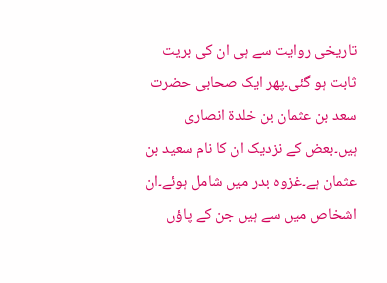تاریخی روایت سے ہی ان کی بریت ثابت ہو گئی۔پھر ایک صحابی حضرت سعد بن عثمان بن خلدة انصاری ہیں۔بعض کے نزدیک ان کا نام سعید بن عثمان ہے۔غزوہ بدر میں شامل ہوئے۔ان اشخاص میں سے ہیں جن کے پاؤں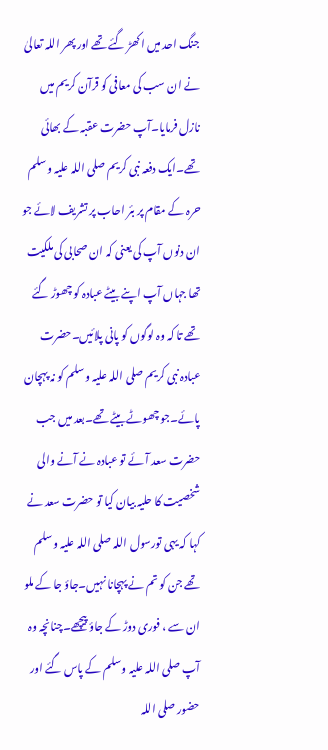جنگ احد میں اکھڑ گئے تھے اور پھر اللہ تعالیٰ نے ان سب کی معافی کو قرآن کریم میں نازل فرمایا۔آپ حضرت عقبہ کے بھائی تھے۔ایک دفعہ نبی کریم صلی اللہ علیہ وسلم حرہ کے مقام پر بئر احاب پر تشریف لائے جو ان دنوں آپ کی یعنی کہ ان صحابی کی ملکیت تھا جہاں آپ اپنے بیٹے عبادہ کو چھوڑ گئے تھے تا کہ وہ لوگوں کو پانی پلائیں۔حضرت عبادہ نبی کریم صلی اللہ علیہ وسلم کو نہ پہچان پائے۔جو چھوٹے بیٹے تھے۔بعد میں جب حضرت سعد آئے تو عبادہ نے آنے والی شخصیت کا حلیہ بیان کیا تو حضرت سعد نے کہا کہ یہی تورسول اللہ صلی اللہ علیہ وسلم تھے جن کو تم نے پہچانا نہیں۔جاؤ جا کے ملو ان سے ، فوری دوڑ کے جاؤ پیچھے۔چنانچہ وہ آپ صلی اللہ علیہ وسلم کے پاس گئے اور حضور صلی اللہ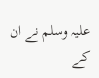علیہ وسلم نے ان کے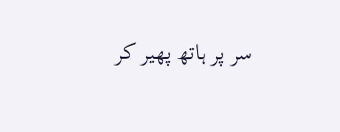سر پر ہاتھ پھیر کر